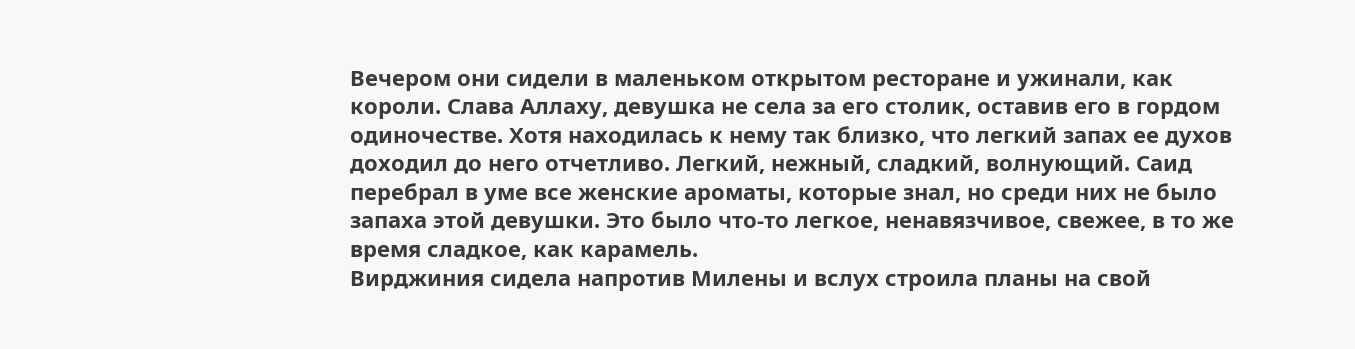Вечером они сидели в маленьком открытом ресторане и ужинали, как короли. Слава Аллаху, девушка не села за его столик, оставив его в гордом одиночестве. Хотя находилась к нему так близко, что легкий запах ее духов доходил до него отчетливо. Легкий, нежный, сладкий, волнующий. Саид перебрал в уме все женские ароматы, которые знал, но среди них не было запаха этой девушки. Это было что-то легкое, ненавязчивое, свежее, в то же время сладкое, как карамель.
Вирджиния сидела напротив Милены и вслух строила планы на свой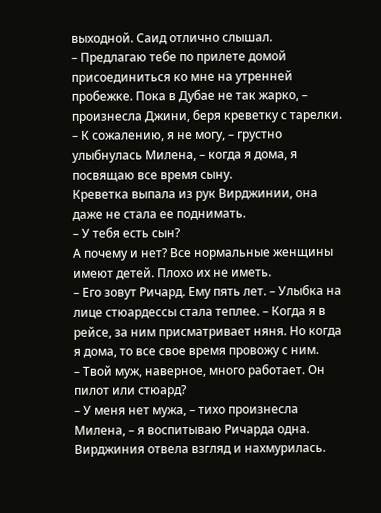выходной. Саид отлично слышал.
– Предлагаю тебе по прилете домой присоединиться ко мне на утренней пробежке. Пока в Дубае не так жарко, – произнесла Джини, беря креветку с тарелки.
– К сожалению, я не могу, – грустно улыбнулась Милена, – когда я дома, я посвящаю все время сыну.
Креветка выпала из рук Вирджинии, она даже не стала ее поднимать.
– У тебя есть сын?
А почему и нет? Все нормальные женщины имеют детей. Плохо их не иметь.
– Его зовут Ричард. Ему пять лет. – Улыбка на лице стюардессы стала теплее. – Когда я в рейсе, за ним присматривает няня. Но когда я дома, то все свое время провожу с ним.
– Твой муж, наверное, много работает. Он пилот или стюард?
– У меня нет мужа, – тихо произнесла Милена, – я воспитываю Ричарда одна.
Вирджиния отвела взгляд и нахмурилась.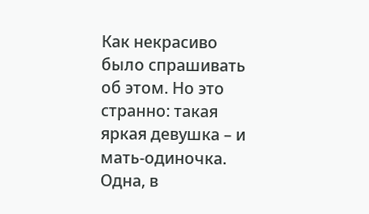Как некрасиво было спрашивать об этом. Но это странно: такая яркая девушка – и мать-одиночка. Одна, в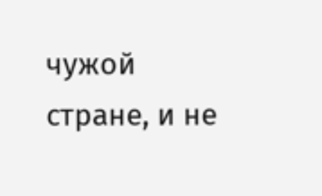чужой стране, и не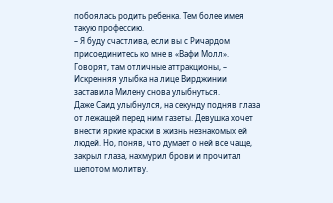побоялась родить ребенка. Тем более имея такую профессию.
– Я буду счастлива, если вы с Ричардом присоединитесь ко мне в «Вафи Молл». Говорят, там отличные аттракционы, – Искренняя улыбка на лице Вирджинии заставила Милену снова улыбнуться.
Даже Саид улыбнулся, на секунду подняв глаза от лежащей перед ним газеты. Девушка хочет внести яркие краски в жизнь незнакомых ей людей. Но, поняв, что думает о ней все чаще, закрыл глаза, нахмурил брови и прочитал шепотом молитву.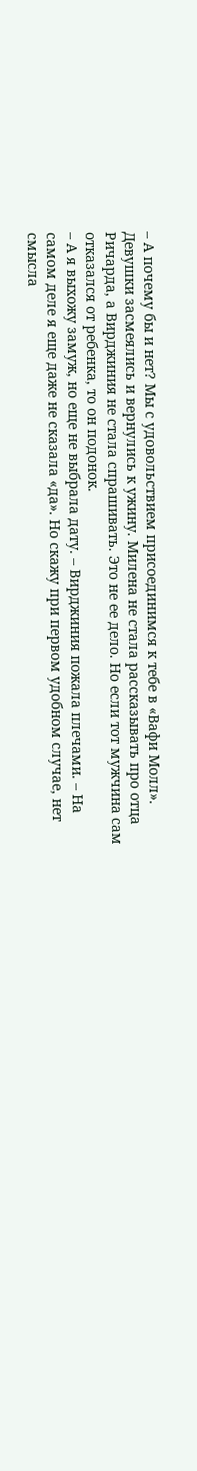– А почему бы и нет? Мы с удовольствием присоединимся к тебе в «Вафи Молл».
Девушки засмеялись и вернулись к ужину. Милена не стала рассказывать про отца Ричарда, а Вирджиния не стала спрашивать. Это не ее дело. Но если тот мужчина сам отказался от ребенка, то он подонок.
– А я выхожу замуж, но еще не выбрала дату. – Вирджиния пожала плечами. – На самом деле я еще даже не сказала «да». Но скажу при первом удобном случае, нет смысла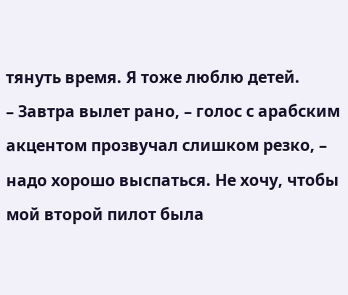тянуть время. Я тоже люблю детей.
– Завтра вылет рано, – голос с арабским акцентом прозвучал слишком резко, – надо хорошо выспаться. Не хочу, чтобы мой второй пилот была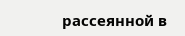рассеянной в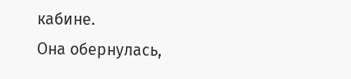кабине.
Она обернулась,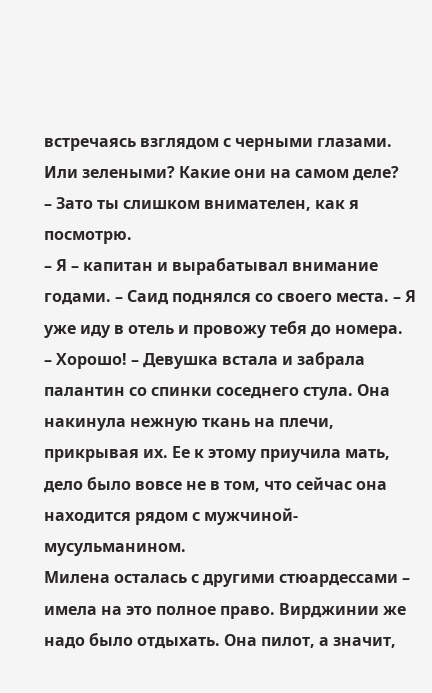встречаясь взглядом с черными глазами. Или зелеными? Какие они на самом деле?
– Зато ты слишком внимателен, как я посмотрю.
– Я – капитан и вырабатывал внимание годами. – Саид поднялся со своего места. – Я уже иду в отель и провожу тебя до номера.
– Хорошо! – Девушка встала и забрала палантин со спинки соседнего стула. Она накинула нежную ткань на плечи, прикрывая их. Ее к этому приучила мать, дело было вовсе не в том, что сейчас она находится рядом с мужчиной-мусульманином.
Милена осталась с другими стюардессами – имела на это полное право. Вирджинии же надо было отдыхать. Она пилот, а значит,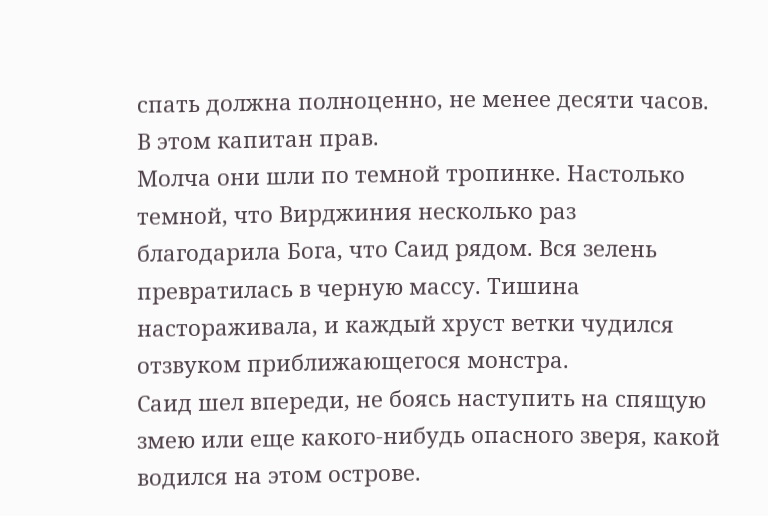спать должна полноценно, не менее десяти часов. В этом капитан прав.
Молча они шли по темной тропинке. Настолько темной, что Вирджиния несколько раз благодарила Бога, что Саид рядом. Вся зелень превратилась в черную массу. Тишина настораживала, и каждый хруст ветки чудился отзвуком приближающегося монстра.
Саид шел впереди, не боясь наступить на спящую змею или еще какого-нибудь опасного зверя, какой водился на этом острове.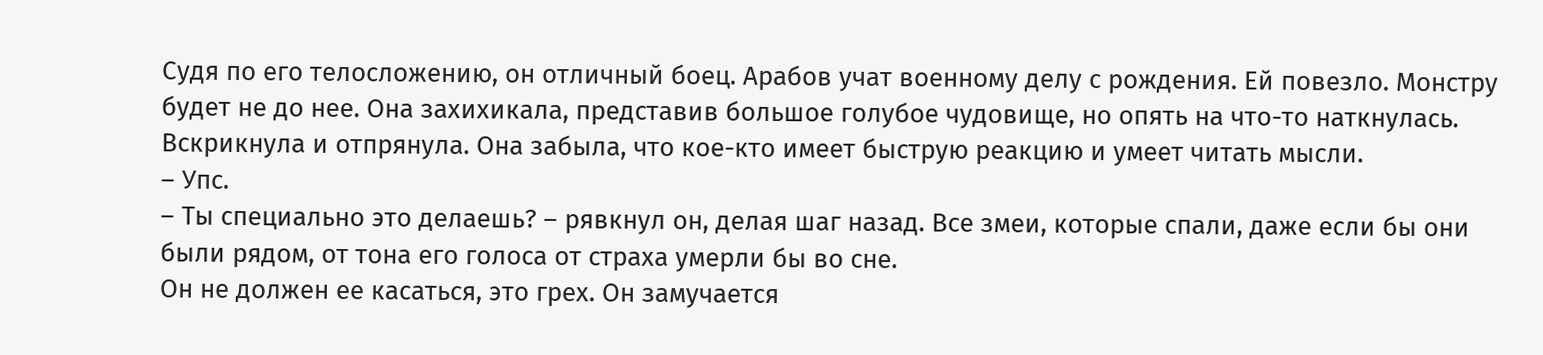Судя по его телосложению, он отличный боец. Арабов учат военному делу с рождения. Ей повезло. Монстру будет не до нее. Она захихикала, представив большое голубое чудовище, но опять на что-то наткнулась. Вскрикнула и отпрянула. Она забыла, что кое-кто имеет быструю реакцию и умеет читать мысли.
– Упс.
– Ты специально это делаешь? – рявкнул он, делая шаг назад. Все змеи, которые спали, даже если бы они были рядом, от тона его голоса от страха умерли бы во сне.
Он не должен ее касаться, это грех. Он замучается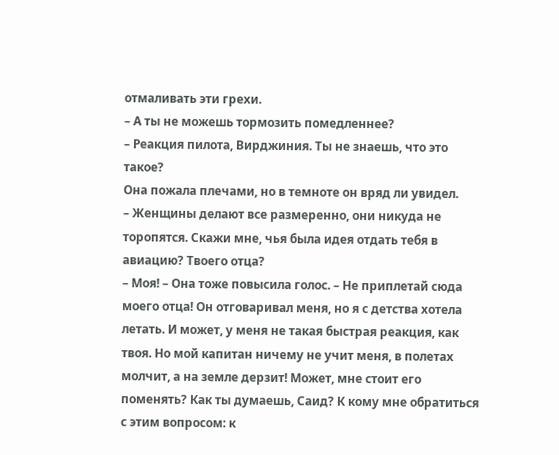отмаливать эти грехи.
– А ты не можешь тормозить помедленнее?
– Реакция пилота, Вирджиния. Ты не знаешь, что это такое?
Она пожала плечами, но в темноте он вряд ли увидел.
– Женщины делают все размеренно, они никуда не торопятся. Скажи мне, чья была идея отдать тебя в авиацию? Твоего отца?
– Моя! – Она тоже повысила голос. – Не приплетай сюда моего отца! Он отговаривал меня, но я с детства хотела летать. И может, у меня не такая быстрая реакция, как твоя. Но мой капитан ничему не учит меня, в полетах молчит, а на земле дерзит! Может, мне стоит его поменять? Как ты думаешь, Саид? К кому мне обратиться с этим вопросом: к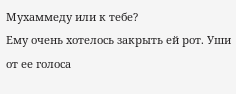Мухаммеду или к тебе?
Ему очень хотелось закрыть ей рот. Уши от ее голоса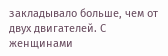закладывало больше, чем от двух двигателей. С женщинами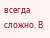всегда сложно. В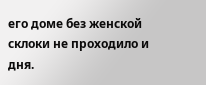его доме без женской склоки не проходило и дня.